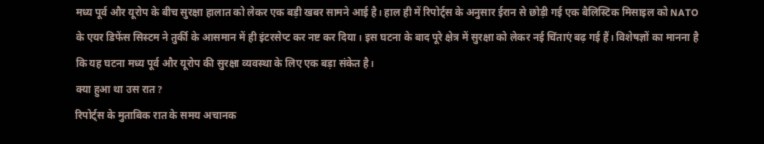मध्य पूर्व और यूरोप के बीच सुरक्षा हालात को लेकर एक बड़ी खबर सामने आई है। हाल ही में रिपोर्ट्स के अनुसार ईरान से छोड़ी गई एक बैलिस्टिक मिसाइल को NATO के एयर डिफेंस सिस्टम ने तुर्की के आसमान में ही इंटरसेप्ट कर नष्ट कर दिया। इस घटना के बाद पूरे क्षेत्र में सुरक्षा को लेकर नई चिंताएं बढ़ गई हैं। विशेषज्ञों का मानना है कि यह घटना मध्य पूर्व और यूरोप की सुरक्षा व्यवस्था के लिए एक बड़ा संकेत है।
क्या हुआ था उस रात?
रिपोर्ट्स के मुताबिक रात के समय अचानक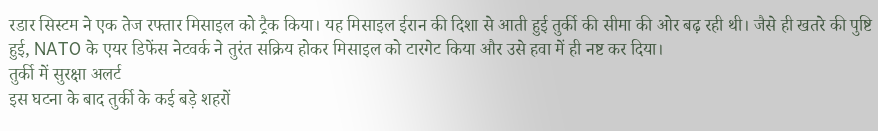रडार सिस्टम ने एक तेज रफ्तार मिसाइल को ट्रैक किया। यह मिसाइल ईरान की दिशा से आती हुई तुर्की की सीमा की ओर बढ़ रही थी। जैसे ही खतरे की पुष्टि हुई, NATO के एयर डिफेंस नेटवर्क ने तुरंत सक्रिय होकर मिसाइल को टारगेट किया और उसे हवा में ही नष्ट कर दिया।
तुर्की में सुरक्षा अलर्ट
इस घटना के बाद तुर्की के कई बड़े शहरों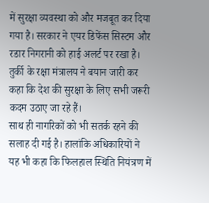में सुरक्षा व्यवस्था को और मजबूत कर दिया गया है। सरकार ने एयर डिफेंस सिस्टम और रडार निगरानी को हाई अलर्ट पर रखा है। तुर्की के रक्षा मंत्रालय ने बयान जारी कर कहा कि देश की सुरक्षा के लिए सभी जरूरी कदम उठाए जा रहे हैं।
साथ ही नागरिकों को भी सतर्क रहने की सलाह दी गई है। हालांकि अधिकारियों ने यह भी कहा कि फिलहाल स्थिति नियंत्रण में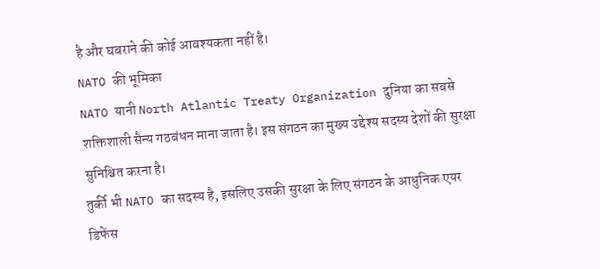है और घबराने की कोई आवश्यकता नहीं है।
NATO की भूमिका
NATO यानी North Atlantic Treaty Organization दुनिया का सबसे शक्तिशाली सैन्य गठबंधन माना जाता है। इस संगठन का मुख्य उद्देश्य सदस्य देशों की सुरक्षा सुनिश्चित करना है।
तुर्की भी NATO का सदस्य है, इसलिए उसकी सुरक्षा के लिए संगठन के आधुनिक एयर डिफेंस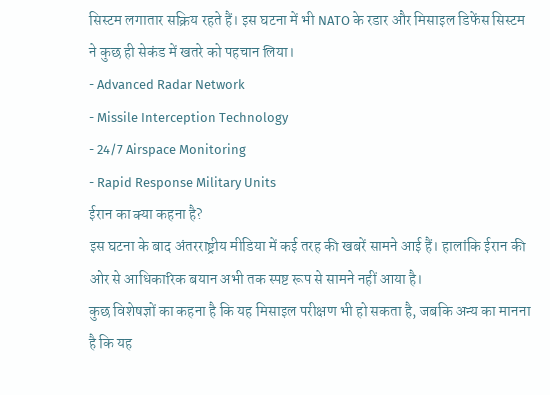सिस्टम लगातार सक्रिय रहते हैं। इस घटना में भी NATO के रडार और मिसाइल डिफेंस सिस्टम ने कुछ ही सेकंड में खतरे को पहचान लिया।
- Advanced Radar Network
- Missile Interception Technology
- 24/7 Airspace Monitoring
- Rapid Response Military Units
ईरान का क्या कहना है?
इस घटना के बाद अंतरराष्ट्रीय मीडिया में कई तरह की खबरें सामने आई हैं। हालांकि ईरान की ओर से आधिकारिक बयान अभी तक स्पष्ट रूप से सामने नहीं आया है।
कुछ विशेषज्ञों का कहना है कि यह मिसाइल परीक्षण भी हो सकता है, जबकि अन्य का मानना है कि यह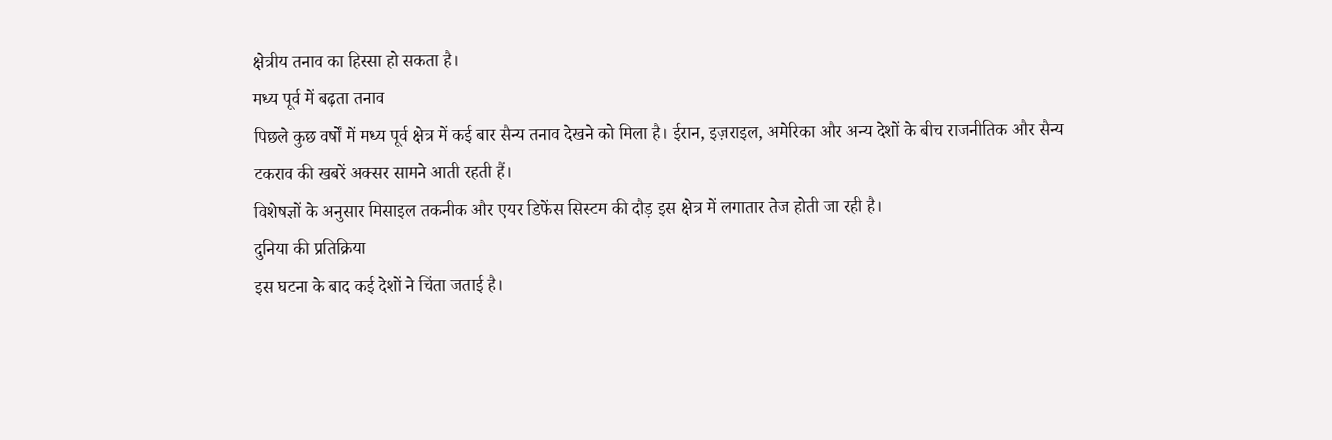क्षेत्रीय तनाव का हिस्सा हो सकता है।
मध्य पूर्व में बढ़ता तनाव
पिछले कुछ वर्षों में मध्य पूर्व क्षेत्र में कई बार सैन्य तनाव देखने को मिला है। ईरान, इज़राइल, अमेरिका और अन्य देशों के बीच राजनीतिक और सैन्य टकराव की खबरें अक्सर सामने आती रहती हैं।
विशेषज्ञों के अनुसार मिसाइल तकनीक और एयर डिफेंस सिस्टम की दौड़ इस क्षेत्र में लगातार तेज होती जा रही है।
दुनिया की प्रतिक्रिया
इस घटना के बाद कई देशों ने चिंता जताई है।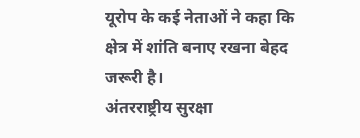यूरोप के कई नेताओं ने कहा कि क्षेत्र में शांति बनाए रखना बेहद जरूरी है।
अंतरराष्ट्रीय सुरक्षा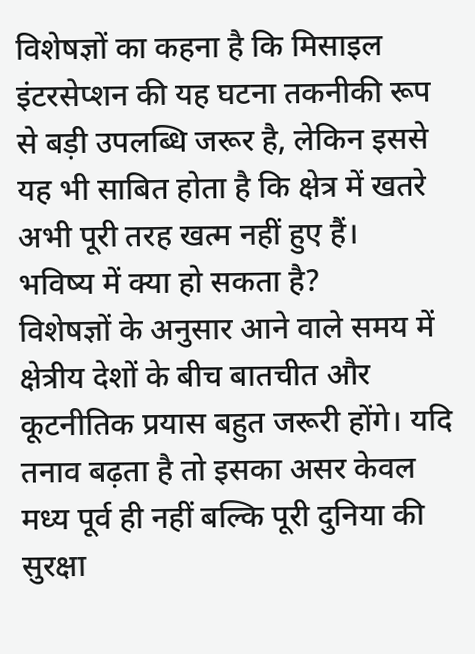विशेषज्ञों का कहना है कि मिसाइल इंटरसेप्शन की यह घटना तकनीकी रूप से बड़ी उपलब्धि जरूर है, लेकिन इससे यह भी साबित होता है कि क्षेत्र में खतरे अभी पूरी तरह खत्म नहीं हुए हैं।
भविष्य में क्या हो सकता है?
विशेषज्ञों के अनुसार आने वाले समय में क्षेत्रीय देशों के बीच बातचीत और कूटनीतिक प्रयास बहुत जरूरी होंगे। यदि तनाव बढ़ता है तो इसका असर केवल मध्य पूर्व ही नहीं बल्कि पूरी दुनिया की सुरक्षा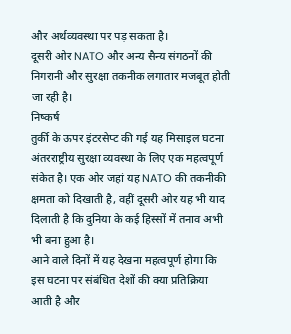और अर्थव्यवस्था पर पड़ सकता है।
दूसरी ओर NATO और अन्य सैन्य संगठनों की निगरानी और सुरक्षा तकनीक लगातार मजबूत होती जा रही है।
निष्कर्ष
तुर्की के ऊपर इंटरसेप्ट की गई यह मिसाइल घटना अंतरराष्ट्रीय सुरक्षा व्यवस्था के लिए एक महत्वपूर्ण संकेत है। एक ओर जहां यह NATO की तकनीकी क्षमता को दिखाती है, वहीं दूसरी ओर यह भी याद दिलाती है कि दुनिया के कई हिस्सों में तनाव अभी भी बना हुआ है।
आने वाले दिनों में यह देखना महत्वपूर्ण होगा कि इस घटना पर संबंधित देशों की क्या प्रतिक्रिया आती है और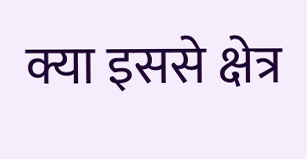क्या इससे क्षेत्र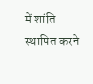में शांति स्थापित करने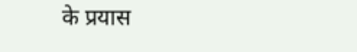के प्रयास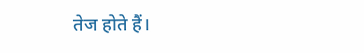तेज होते हैं।